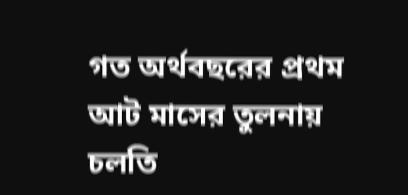গত অর্থবছরের প্রথম আট মাসের তুলনায় চলতি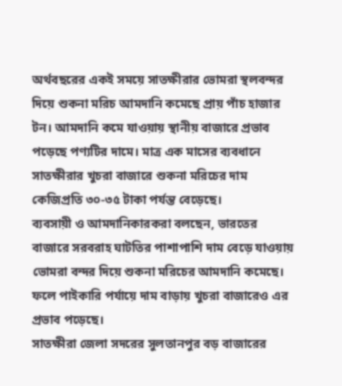অর্থবছরের একই সময়ে সাতক্ষীরার ভোমরা স্থলবন্দর দিয়ে শুকনা মরিচ আমদানি কমেছে প্রায় পাঁচ হাজার টন। আমদানি কমে যাওয়ায় স্থানীয় বাজারে প্রভাব পড়েছে পণ্যটির দামে। মাত্র এক মাসের ব্যবধানে সাতক্ষীরার খুচরা বাজারে শুকনা মরিচের দাম কেজিপ্রতি ৩০-৩৫ টাকা পর্যন্ত বেড়েছে।
ব্যবসায়ী ও আমদানিকারকরা বলছেন, ভারতের বাজারে সরবরাহ ঘাটতির পাশাপাশি দাম বেড়ে যাওয়ায় ভোমরা বন্দর দিয়ে শুকনা মরিচের আমদানি কমেছে। ফলে পাইকারি পর্যায়ে দাম বাড়ায় খুচরা বাজারেও এর প্রভাব পড়েছে।
সাতক্ষীরা জেলা সদরের সুলতানপুর বড় বাজারের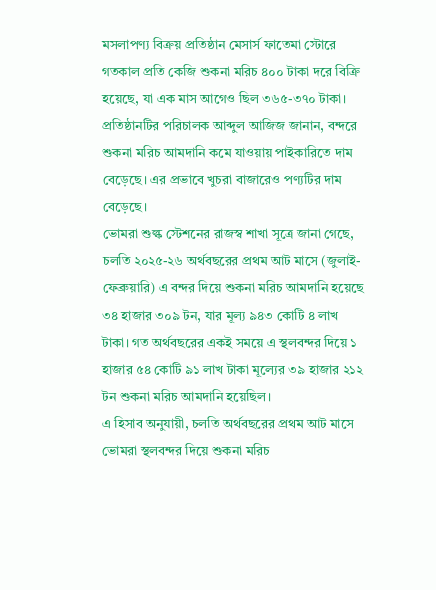মসলাপণ্য বিক্রয় প্রতিষ্ঠান মেসার্স ফাতেমা স্টোরে গতকাল প্রতি কেজি শুকনা মরিচ ৪০০ টাকা দরে বিক্রি হয়েছে, যা এক মাস আগেও ছিল ৩৬৫-৩৭০ টাকা।
প্রতিষ্ঠানটির পরিচালক আব্দুল আজিজ জানান, বন্দরে শুকনা মরিচ আমদানি কমে যাওয়ায় পাইকারিতে দাম বেড়েছে। এর প্রভাবে খুচরা বাজারেও পণ্যটির দাম বেড়েছে।
ভোমরা শুল্ক স্টেশনের রাজস্ব শাখা সূত্রে জানা গেছে, চলতি ২০২৫-২৬ অর্থবছরের প্রথম আট মাসে (জুলাই-ফেব্রুয়ারি) এ বন্দর দিয়ে শুকনা মরিচ আমদানি হয়েছে ৩৪ হাজার ৩০৯ টন, যার মূল্য ৯৪৩ কোটি ৪ লাখ টাকা। গত অর্থবছরের একই সময়ে এ স্থলবন্দর দিয়ে ১ হাজার ৫৪ কোটি ৯১ লাখ টাকা মূল্যের ৩৯ হাজার ২১২ টন শুকনা মরিচ আমদানি হয়েছিল।
এ হিসাব অনুযায়ী, চলতি অর্থবছরের প্রথম আট মাসে ভোমরা স্থলবন্দর দিয়ে শুকনা মরিচ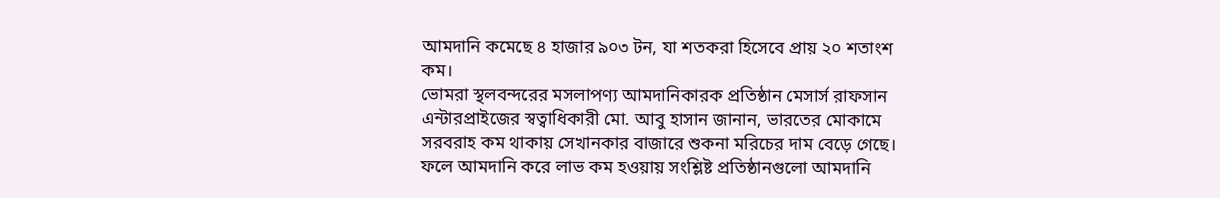আমদানি কমেছে ৪ হাজার ৯০৩ টন, যা শতকরা হিসেবে প্রায় ২০ শতাংশ কম।
ভোমরা স্থলবন্দরের মসলাপণ্য আমদানিকারক প্রতিষ্ঠান মেসার্স রাফসান এন্টারপ্রাইজের স্বত্বাধিকারী মো. আবু হাসান জানান, ভারতের মোকামে সরবরাহ কম থাকায় সেখানকার বাজারে শুকনা মরিচের দাম বেড়ে গেছে। ফলে আমদানি করে লাভ কম হওয়ায় সংশ্লিষ্ট প্রতিষ্ঠানগুলো আমদানি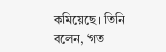কমিয়েছে। তিনি বলেন, ‘গত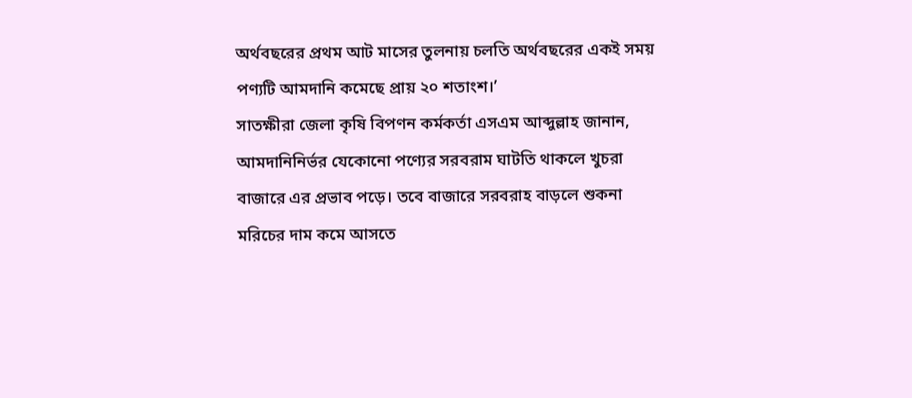অর্থবছরের প্রথম আট মাসের তুলনায় চলতি অর্থবছরের একই সময় পণ্যটি আমদানি কমেছে প্রায় ২০ শতাংশ।’
সাতক্ষীরা জেলা কৃষি বিপণন কর্মকর্তা এসএম আব্দুল্লাহ জানান, আমদানিনির্ভর যেকোনো পণ্যের সরবরাম ঘাটতি থাকলে খুচরা বাজারে এর প্রভাব পড়ে। তবে বাজারে সরবরাহ বাড়লে শুকনা মরিচের দাম কমে আসতে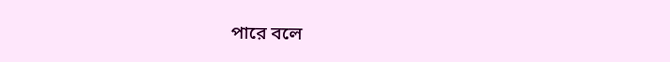পারে বলে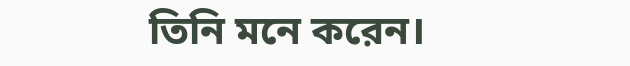তিনি মনে করেন।